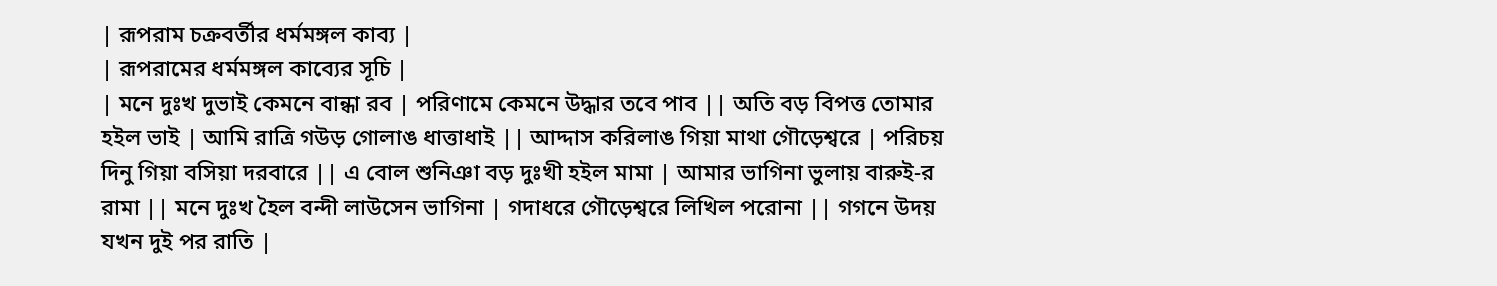| রূপরাম চক্রবর্তীর ধর্মমঙ্গল কাব্য |
| রূপরামের ধর্মমঙ্গল কাব্যের সূচি |
| মনে দুঃখ দুভাই কেমনে বান্ধা রব | পরিণামে কেমনে উদ্ধার তবে পাব || অতি বড় বিপত্ত তোমার হইল ভাই | আমি রাত্রি গউড় গোলাঙ ধাত্তাধাই || আদ্দাস করিলাঙ গিয়া মাথা গৌড়েশ্বরে | পরিচয় দিনু গিয়া বসিয়া দরবারে || এ বোল শুনিঞা বড় দুঃখী হইল মামা | আমার ভাগিনা ভুলায় বারুই-র রামা || মনে দুঃখ হৈল বন্দী লাউসেন ভাগিনা | গদাধরে গৌড়েশ্বরে লিখিল পরোনা || গগনে উদয় যখন দুই পর রাতি |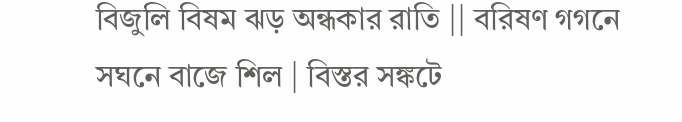বিজুলি বিষম ঝড় অন্ধকার রাতি || বরিষণ গগনে সঘনে বাজে শিল | বিস্তর সঙ্কটে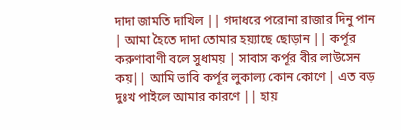দাদা জামতি দাখিল || গদাধরে পরোনা রাজার দিনু পান | আমা হৈতে দাদা তোমার হয়্যাছে ছোড়ান || কর্পূর করুণাবাণী বলে সুধাময় | সাবাস কর্পূর বীর লাউসেন কয়|| আমি ভাবি কর্পূর লুকাল্য কোন কোণে | এত বড় দুঃখ পাইলে আমার কারণে || হায়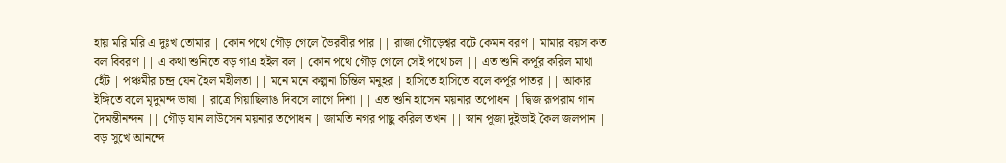হায় মরি মরি এ দুঃখ তোমার | কোন পথে গৌড় গেলে ভৈরবীর পার || রাজা গৌড়েশ্বর বটে কেমন বরণ | মামার বয়স কত বল বিবরণ || এ কথা শুনিতে বড় গাএ হইল বল | কোন পথে গৌড় গেলে সেই পথে চল || এত শুনি কর্পূর করিল মাথা হেঁট | পঞ্চমীর চন্দ্র যেন হৈল মহীলতা || মনে মনে কল্পনা চিন্তিল মনুহর | হাসিতে হাসিতে বলে কর্পূর পাতর || আকার ইঙ্গিতে বলে মৃদুমন্দ ভাষা | রাত্রে গিয়াছিলাঙ দিবসে লাগে দিশা || এত শুনি হাসেন ময়নার তপোধন | দ্বিজ রূপরাম গান দৈমন্তীনন্দন || গৌড় যান লাউসেন ময়নার তপোধন | জামতি নগর পাছু করিল তখন || স্নান পূজা দুইভাই কৈল জলপান | বড় সুখে আনন্দে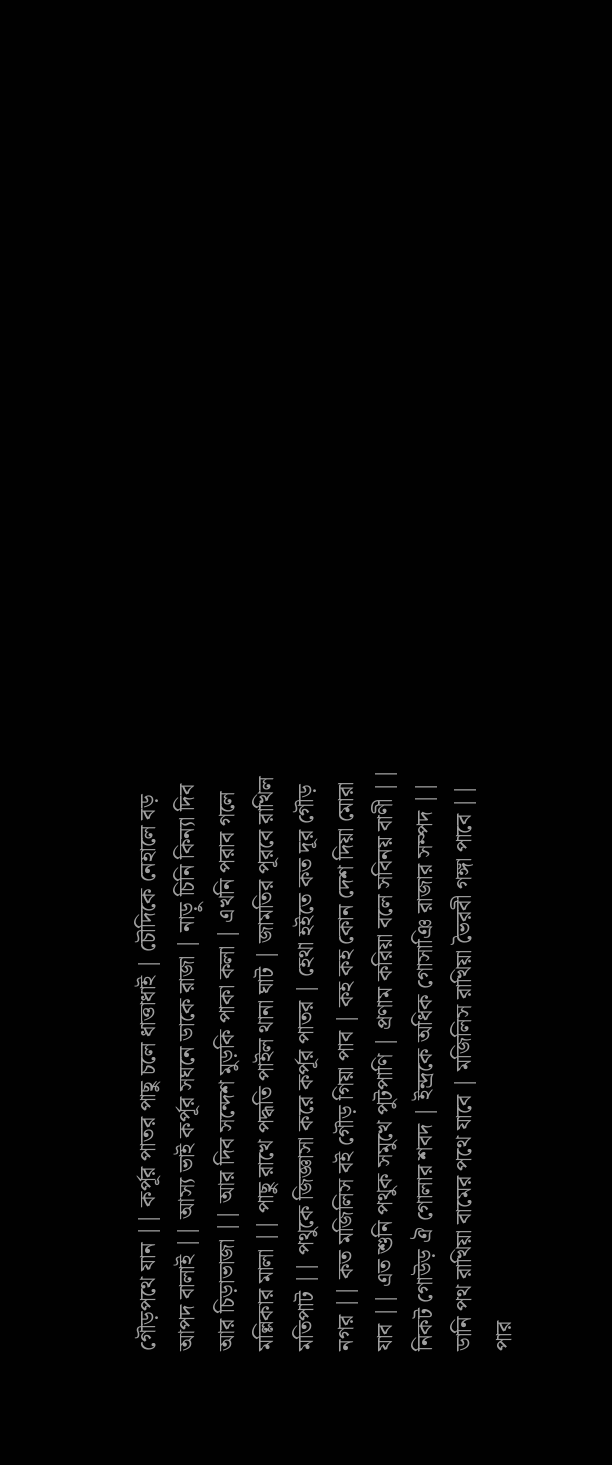গৌড়পথে যান || কর্পূর পাতর পাছু চলে ধাত্তাধাই | চৌদিকে নেহালে বড় আপদ বালাই || আস্য ভাই কর্পূর সঘনে ডাকে রাজা | নাড়ু চিনি কিন্যা দিব আর চিড়াভাজা || আর দিব সন্দেশ মুড়কি পাকা কলা | এখনি পরাব গলে মল্লিকার মালা || পাছু রাখে পদ্ধতি পাইল থানা ঘাট | জামতির পূরবে রাখিল মতিপাট || পথুকে জিজ্ঞাসা করে কর্পূর পাতর | হেথা হইতে কত দূর গৌড় নগর || কত মজিলিস বই গৌড় গিয়া পাব | কহ কহ কোন দেশ দিয়া মোরা যাব || এত শুনি পথুক সমুখে পুটপাণি | প্রণাম করিয়া বলে সবিনয় বাণী || নিকট গোউড় ঐ গোলার শবদ | ইন্দ্রকে অধিক গোসাঞি রাজার সম্পদ || ডানি পথ রাখিয়া বামের পথে যাবে | মজিলিস রাখিয়া ভৈরবী গঙ্গা পাবে || পার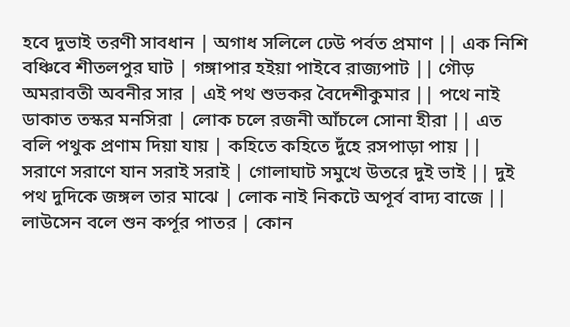হবে দুভাই তরণী সাবধান | অগাধ সলিলে ঢেউ পর্বত প্রমাণ || এক নিশি বঞ্চিবে শীতলপুর ঘাট | গঙ্গাপার হইয়া পাইবে রাজ্যপাট || গৌড় অমরাবতী অবনীর সার | এই পথ শুভকর বৈদেশীকুমার || পথে নাই ডাকাত তস্কর মনসিরা | লোক চলে রজনী আঁচলে সোনা হীরা || এত বলি পথুক প্রণাম দিয়া যায় | কহিতে কহিতে দুঁহে রসপাড়া পায় || সরাণে সরাণে যান সরাই সরাই | গোলাঘাট সমুখে উতরে দুই ভাই || দুই পথ দুদিকে জঙ্গল তার মাঝে | লোক নাই নিকটে অপূর্ব বাদ্য বাজে || লাউসেন বলে শুন কর্পূর পাতর | কোন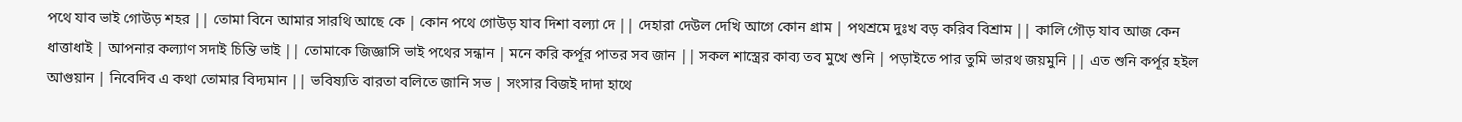পথে যাব ভাই গোউড় শহর || তোমা বিনে আমার সারথি আছে কে | কোন পথে গোউড় যাব দিশা বল্যা দে || দেহারা দেউল দেখি আগে কোন গ্রাম | পথশ্রমে দুঃখ বড় করিব বিশ্রাম || কালি গৌড় যাব আজ কেন ধাত্তাধাই | আপনার কল্যাণ সদাই চিন্তি ভাই || তোমাকে জিজ্ঞাসি ভাই পথের সন্ধান | মনে করি কর্পূর পাতর সব জান || সকল শাস্ত্রের কাব্য তব মুখে শুনি | পড়াইতে পার তুমি ভারথ জয়মুনি || এত শুনি কর্পূর হইল আগুয়ান | নিবেদিব এ কথা তোমার বিদ্যমান || ভবিষ্যতি বারতা বলিতে জানি সভ | সংসার বিজই দাদা হাথে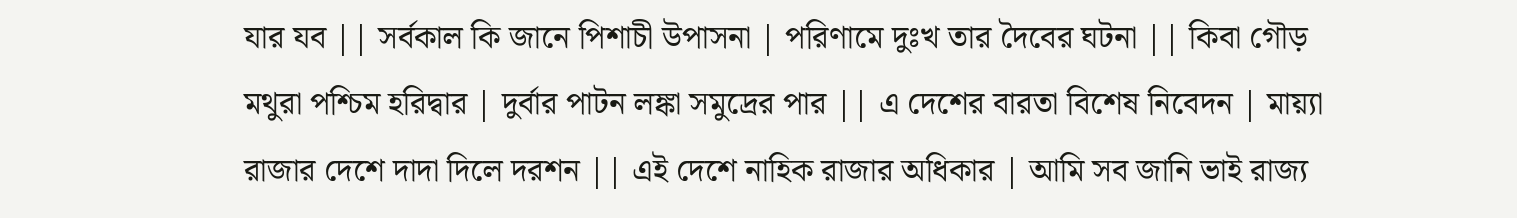যার যব || সর্বকাল কি জানে পিশাচী উপাসনা | পরিণামে দুঃখ তার দৈবের ঘটনা || কিবা গৌড় মথুরা পশ্চিম হরিদ্বার | দুর্বার পাটন লঙ্কা সমুদ্রের পার || এ দেশের বারতা বিশেষ নিবেদন | মায়্যা রাজার দেশে দাদা দিলে দরশন || এই দেশে নাহিক রাজার অধিকার | আমি সব জানি ভাই রাজ্য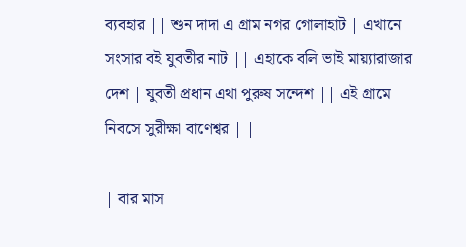ব্যবহার || শুন দাদা এ গ্রাম নগর গোলাহাট | এখানে সংসার বই যুবতীর নাট || এহাকে বলি ভাই মায়্যারাজার দেশ | যুবতী প্রধান এথা পুরুষ সন্দেশ || এই গ্রামে নিবসে সুরীক্ষা বাণেশ্বর | |

| বার মাস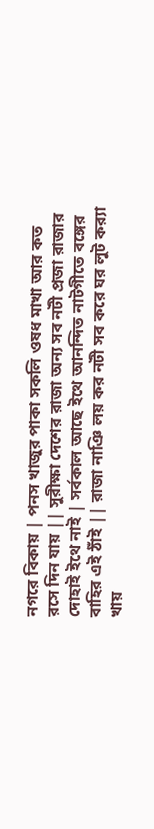নগরে বিকায় | পনস খাজুর পাকা সকলি ওষধ মাখা আর কত রসে দিন যায় || সুরীক্ষা দেশের রাজা অন্য সব নটী প্রজা রাজার দোহাই ইথে নাই | সর্বকাল আছে ইথে আনন্দিত নাটগীতে বঙ্গের বাহির এই ঠাঁই || রাজা নাঞি লয় কর নটী সব করে ঘর লুট কব়্যা খায়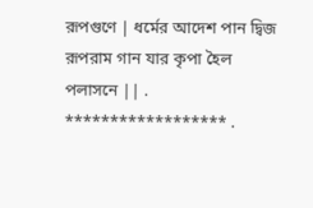রূপগুণে | ধর্মের আদেশ পান দ্বিজ রূপরাম গান যার কৃপা হৈল পলাসনে || . ****************** .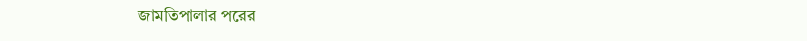জামতিপালার পরের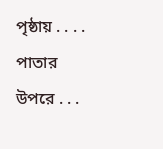পৃষ্ঠায় . . . . পাতার উপরে . . .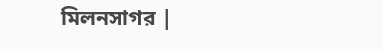মিলনসাগর |